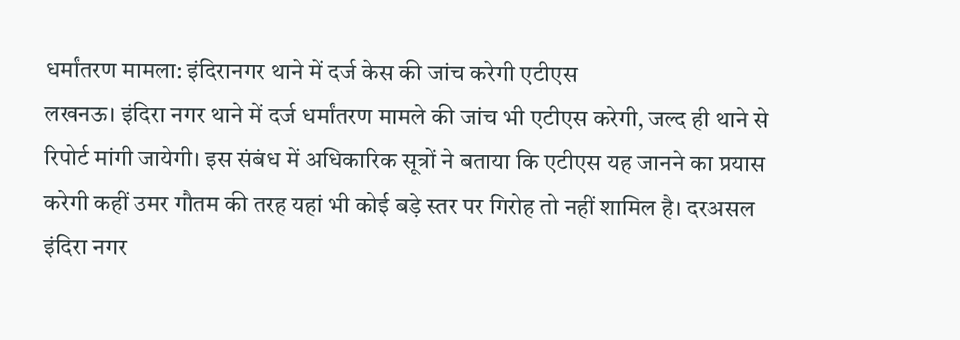धर्मांतरण मामला: इंदिरानगर थाने में दर्ज केस की जांच करेगी एटीएस
लखनऊ। इंदिरा नगर थाने में दर्ज धर्मांतरण मामले की जांच भी एटीएस करेगी, जल्द ही थाने से रिपोर्ट मांगी जायेगी। इस संबंध में अधिकारिक सूत्रों ने बताया कि एटीएस यह जानने का प्रयास करेगी कहीं उमर गौतम की तरह यहां भी कोई बड़े स्तर पर गिरोह तो नहीं शामिल है। दरअसल इंदिरा नगर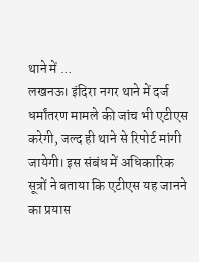थाने में …
लखनऊ। इंदिरा नगर थाने में दर्ज धर्मांतरण मामले की जांच भी एटीएस करेगी, जल्द ही थाने से रिपोर्ट मांगी जायेगी। इस संबंध में अधिकारिक सूत्रों ने बताया कि एटीएस यह जानने का प्रयास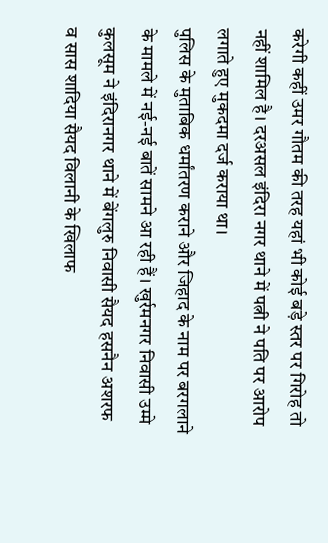करेगी कहीं उमर गौतम की तरह यहां भी कोई बड़े स्तर पर गिरोह तो नहीं शामिल है। दरअसल इंदिरा नगर थाने में पत्नी ने पति पर आरोप लगाते हुए मुकदमा दर्ज कराया था।
पुलिस के मुताबिक धर्मांतरण कराने और जिहाद के नाम पर बरगलाने के मामले में नई-नई बातें सामने आ रही हैं। खुर्रमनगर निवासी उम्मे कुलसूम ने इंदिरानगर थाने में बेंगलुरु निवासी सैयद हसनैन अशरफ व सास शादिया सैयद विलानी के खिलाफ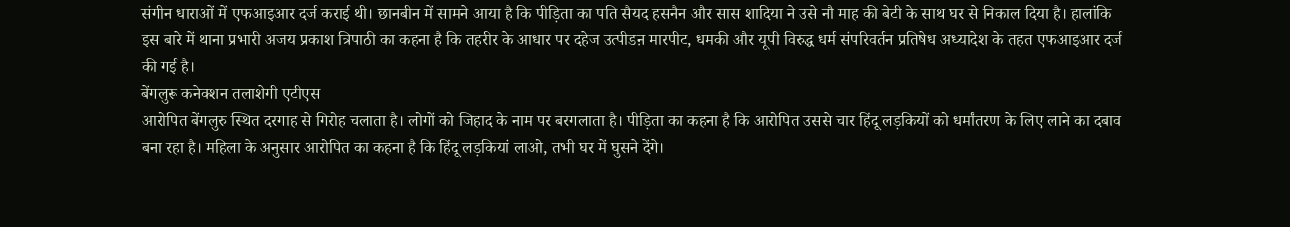संगीन धाराओं में एफआइआर दर्ज कराई थी। छानबीन में सामने आया है कि पीड़िता का पति सैयद हसनैन और सास शादिया ने उसे नौ माह की बेटी के साथ घर से निकाल दिया है। हालांकि इस बारे में थाना प्रभारी अजय प्रकाश त्रिपाठी का कहना है कि तहरीर के आधार पर दहेज उत्पीडऩ मारपीट, धमकी और यूपी विरुद्ध धर्म संपरिवर्तन प्रतिषेध अध्यादेश के तहत एफआइआर दर्ज की गई है।
बेंगलुरू कनेक्शन तलाशेगी एटीएस
आरोपित बेंगलुरु स्थित दरगाह से गिरोह चलाता है। लोगों को जिहाद के नाम पर बरगलाता है। पीड़िता का कहना है कि आरोपित उससे चार हिंदू लड़कियों को धर्मांतरण के लिए लाने का दबाव बना रहा है। महिला के अनुसार आरोपित का कहना है कि हिंदू लड़कियां लाओ, तभी घर में घुसने देंगे।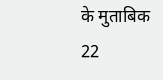के मुताबिक 22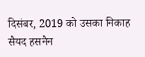दिसंबर, 2019 को उसका निकाह सैयद हसनैन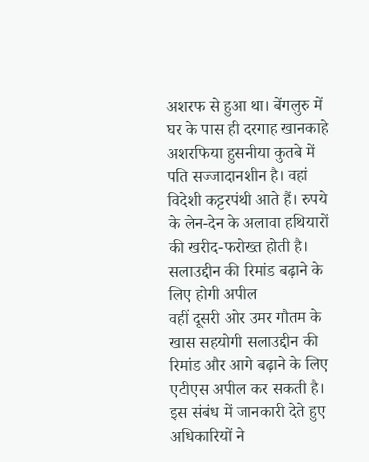अशरफ से हुआ था। बेंगलुरु में घर के पास ही दरगाह खानकाहे अशरफिया हुसनीया कुतबे में पति सज्जादानशीन है। वहां विदेशी कट्टरपंथी आते हैं। रुपये के लेन-देन के अलावा हथियारों की खरीद-फरोख्त होती है।
सलाउद्दीन की रिमांड बढ़ाने के लिए होगी अपील
वहीं दूसरी ओर उमर गौतम के खास सहयोगी सलाउद्दीन की रिमांड और आगे बढ़ाने के लिए एटीएस अपील कर सकती है। इस संबंध में जानकारी देते हुए अधिकारियों ने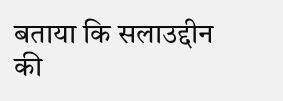बताया कि सलाउद्दीन की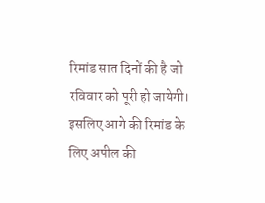रिमांड सात दिनों की है जो रविवार को पूरी हो जायेगी। इसलिए आगे की रिमांड के लिए अपील की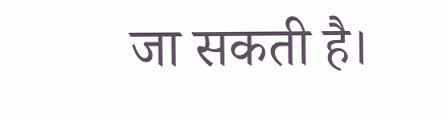जा सकती है।